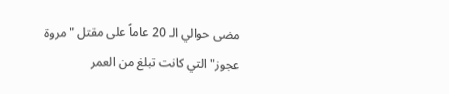مضى حوالي الـ 20 عاماً على مقتل "مروة عجوز" التي كانت تبلغ من العمر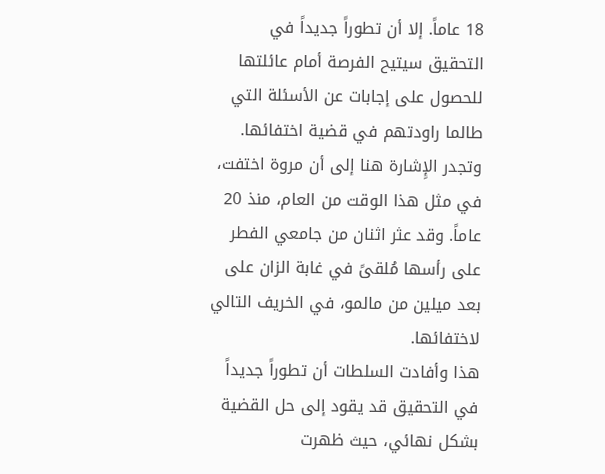18 عاماً. إلا أن تطوراً جديداً في التحقيق سيتيح الفرصة أمام عائلتها للحصول على إجابات عن الأسئلة التي طالما راودتهم في قضية اختفائها.
وتجدر الإِشارة هنا إلى أن مروة اختفت، في مثل هذا الوقت من العام، منذ 20 عاماً. وقد عثر اثنان من جامعي الفطر على رأسها مُلقىً في غابة الزان على بعد ميلين من مالمو، في الخريف التالي لاختفائها.
هذا وأفادت السلطات أن تطوراً جديداً في التحقيق قد يقود إلى حل القضية بشكل نهائي، حيث ظهرت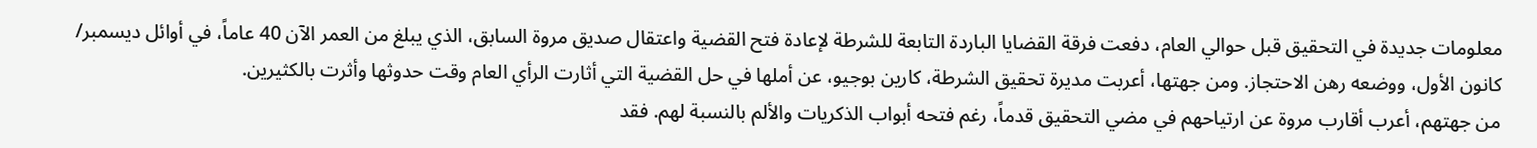معلومات جديدة في التحقيق قبل حوالي العام، دفعت فرقة القضايا الباردة التابعة للشرطة لإعادة فتح القضية واعتقال صديق مروة السابق، الذي يبلغ من العمر الآن 40 عاماً، في أوائل ديسمبر/ كانون الأول، ووضعه رهن الاحتجاز. ومن جهتها، أعربت مديرة تحقيق الشرطة، كارين بوجيو، عن أملها في حل القضية التي أثارت الرأي العام وقت حدوثها وأثرت بالكثيرين.
من جهتهم، أعرب أقارب مروة عن ارتياحهم في مضي التحقيق قدماً، رغم فتحه أبواب الذكريات والألم بالنسبة لهم. فقد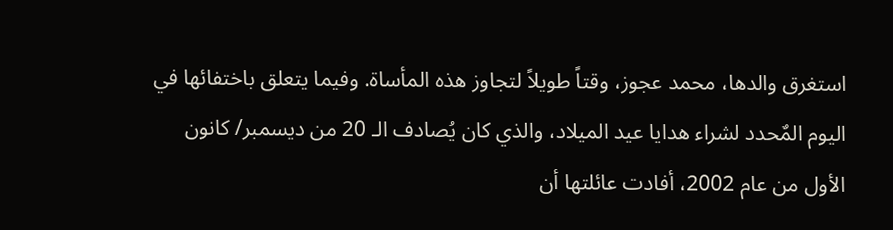استغرق والدها، محمد عجوز، وقتاً طويلاً لتجاوز هذه المأساة. وفيما يتعلق باختفائها في اليوم المٌحدد لشراء هدايا عيد الميلاد، والذي كان يُصادف الـ 20 من ديسمبر/ كانون الأول من عام 2002، أفادت عائلتها أن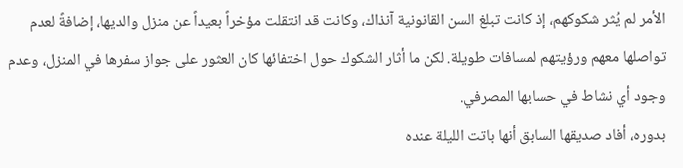الأمر لم يُثر شكوكهم، إذ كانت تبلغ السن القانونية آنذاك، وكانت قد انتقلت مؤخراً بعيداً عن منزل والديها، إضافةً لعدم تواصلها معهم ورؤيتهم لمسافات طويلة. لكن ما أثار الشكوك حول اختفائها كان العثور على جواز سفرها في المنزل، وعدم وجود أي نشاط في حسابها المصرفي.
بدوره، أفاد صديقها السابق أنها باتت الليلة عنده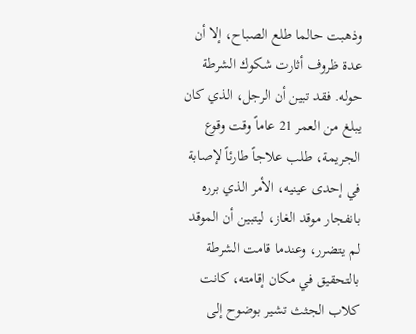وذهبت حالما طلع الصباح، إلا أن عدة ظروف أثارت شكوك الشرطة حوله. فقد تبين أن الرجل، الذي كان يبلغ من العمر 21 عاماً وقت وقوع الجريمة، طلب علاجاً طارئاً لإصابة في إحدى عينيه، الأمر الذي برره بانفجار موقد الغاز، ليتبين أن الموقد لم يتضرر، وعندما قامت الشرطة بالتحقيق في مكان إقامته، كانت كلاب الجثث تشير بوضوح إلى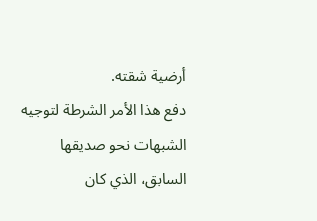أرضية شقته.
دفع هذا الأمر الشرطة لتوجيه الشبهات نحو صديقها السابق، الذي كان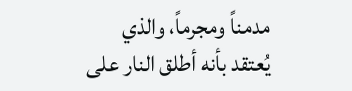مدمناً ومجرماً، والذي يُعتقد بأنه أطلق النار على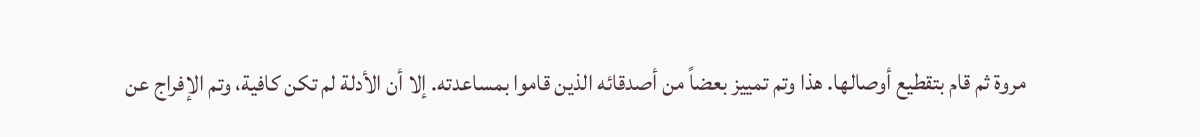مروة ثم قام بتقطيع أوصالها. هذا وتم تمييز بعضاً من أصدقائه الذين قاموا بمساعدته. إلا أن الأدلة لم تكن كافية، وتم الإفراج عن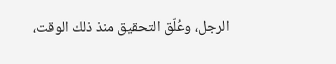الرجل، وعُلّق التحقيق منذ ذلك الوقت،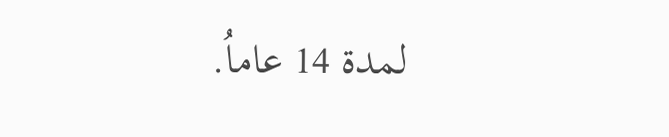لمدة 14 عاماُ.